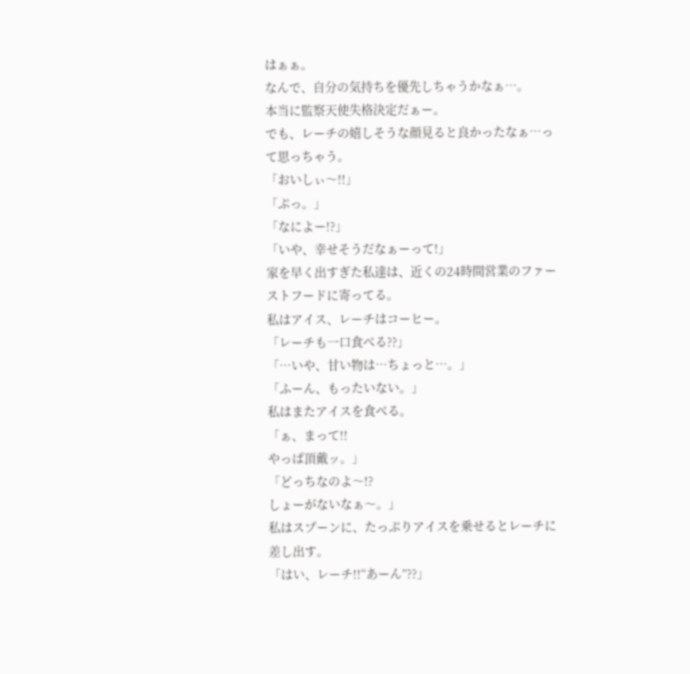はぁぁ。
なんで、自分の気持ちを優先しちゃうかなぁ…。
本当に監察天使失格決定だぁー。
でも、レーチの嬉しそうな顔見ると良かったなぁ…って思っちゃう。
「おいしぃ〜!!」
「ぷっ。」
「なによー!?」
「いや、幸せそうだなぁーって!」
家を早く出すぎた私達は、近くの24時間営業のファーストフードに寄ってる。
私はアイス、レーチはコーヒー。
「レーチも一口食べる??」
「…いや、甘い物は…ちょっと…。」
「ふーん、もったいない。」
私はまたアイスを食べる。
「ぁ、まって!!
やっぱ頂戴ッ。」
「どっちなのよ〜!?
しょーがないなぁ〜。」
私はスプーンに、たっぷりアイスを乗せるとレーチに差し出す。
「はい、レーチ!!“あーん”??」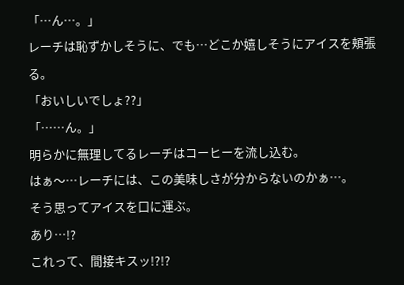「…ん…。」
レーチは恥ずかしそうに、でも…どこか嬉しそうにアイスを頬張る。
「おいしいでしょ??」
「……ん。」
明らかに無理してるレーチはコーヒーを流し込む。
はぁ〜…レーチには、この美味しさが分からないのかぁ…。
そう思ってアイスを口に運ぶ。
あり…!?
これって、間接キスッ!?!?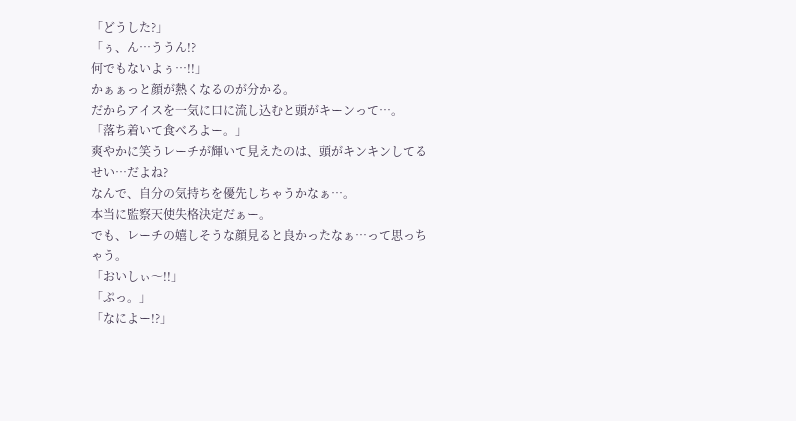「どうした?」
「ぅ、ん…ううん!?
何でもないよぅ…!!」
かぁぁっと顔が熱くなるのが分かる。
だからアイスを一気に口に流し込むと頭がキーンって…。
「落ち着いて食べろよー。」
爽やかに笑うレーチが輝いて見えたのは、頭がキンキンしてるせい…だよね?
なんで、自分の気持ちを優先しちゃうかなぁ…。
本当に監察天使失格決定だぁー。
でも、レーチの嬉しそうな顔見ると良かったなぁ…って思っちゃう。
「おいしぃ〜!!」
「ぷっ。」
「なによー!?」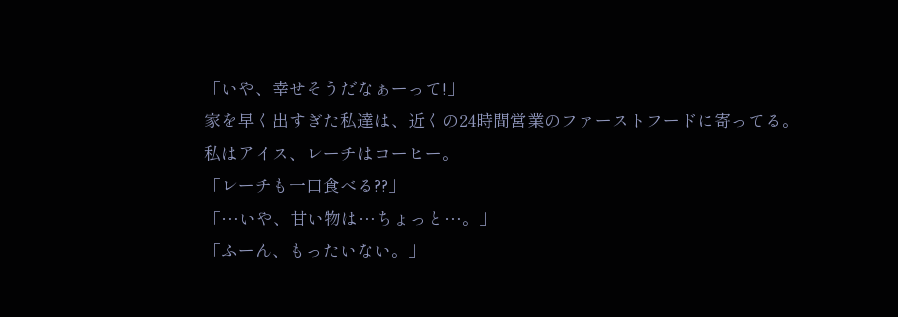「いや、幸せそうだなぁーって!」
家を早く出すぎた私達は、近くの24時間営業のファーストフードに寄ってる。
私はアイス、レーチはコーヒー。
「レーチも一口食べる??」
「…いや、甘い物は…ちょっと…。」
「ふーん、もったいない。」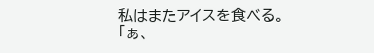私はまたアイスを食べる。
「ぁ、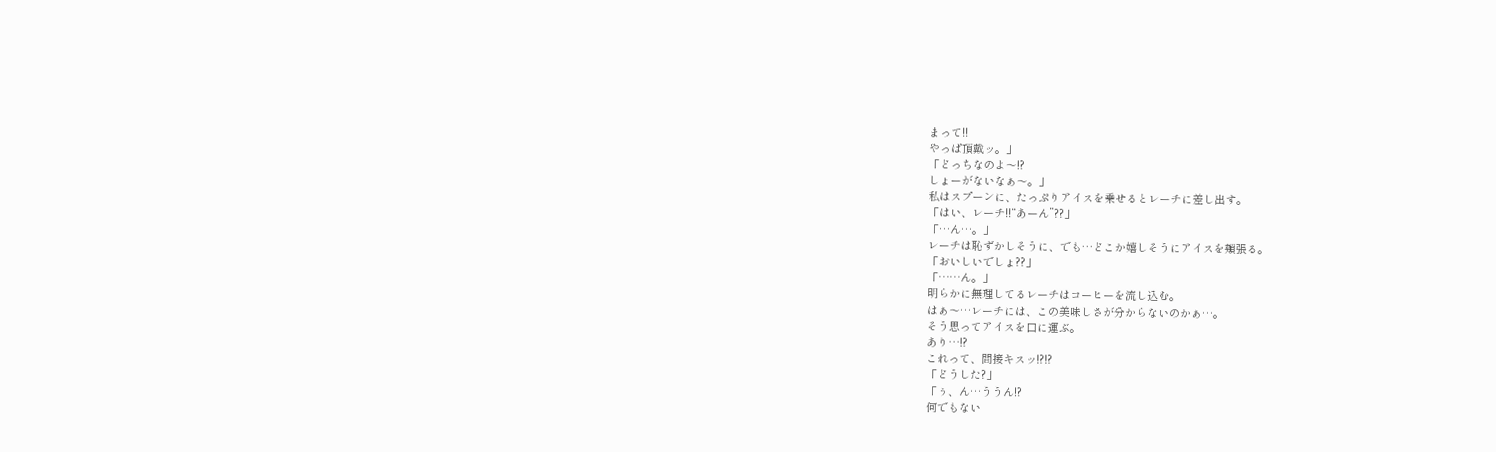まって!!
やっぱ頂戴ッ。」
「どっちなのよ〜!?
しょーがないなぁ〜。」
私はスプーンに、たっぷりアイスを乗せるとレーチに差し出す。
「はい、レーチ!!“あーん”??」
「…ん…。」
レーチは恥ずかしそうに、でも…どこか嬉しそうにアイスを頬張る。
「おいしいでしょ??」
「……ん。」
明らかに無理してるレーチはコーヒーを流し込む。
はぁ〜…レーチには、この美味しさが分からないのかぁ…。
そう思ってアイスを口に運ぶ。
あり…!?
これって、間接キスッ!?!?
「どうした?」
「ぅ、ん…ううん!?
何でもない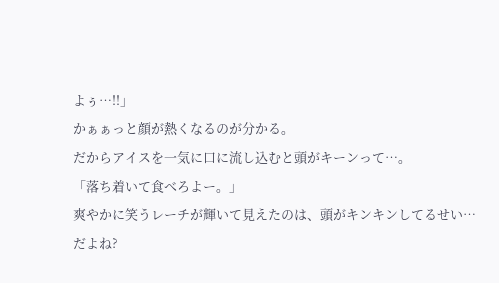よぅ…!!」
かぁぁっと顔が熱くなるのが分かる。
だからアイスを一気に口に流し込むと頭がキーンって…。
「落ち着いて食べろよー。」
爽やかに笑うレーチが輝いて見えたのは、頭がキンキンしてるせい…だよね?